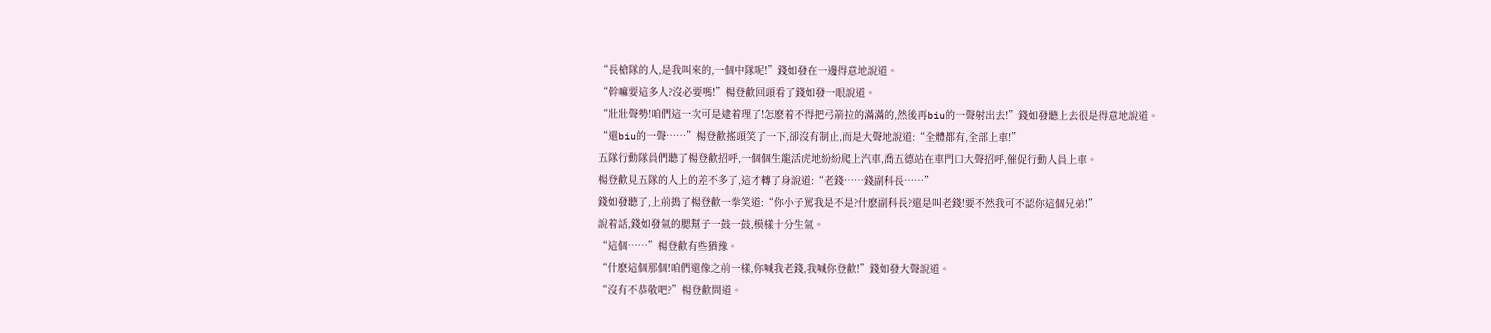“長槍隊的人,是我叫來的,一個中隊呢!”錢如發在一邊得意地說道。
“幹嘛要這多人?沒必要嗎!”楊登歡回頭看了錢如發一眼說道。
“壯壯聲勢!咱們這一次可是逮着理了!怎麽着不得把弓箭拉的滿滿的,然後再biu的一聲射出去!”錢如發聽上去很是得意地說道。
“還biu的一聲……”楊登歡搖頭笑了一下,卻沒有制止,而是大聲地說道:“全體都有,全部上車!”
五隊行動隊員們聽了楊登歡招呼,一個個生龍活虎地紛紛爬上汽車,喬五德站在車門口大聲招呼,催促行動人員上車。
楊登歡見五隊的人上的差不多了,這才轉了身說道:“老錢……錢副科長……”
錢如發聽了,上前搗了楊登歡一拳笑道:“你小子罵我是不是?什麽副科長?還是叫老錢!要不然我可不認你這個兄弟!”
說着話,錢如發氣的腮幫子一鼓一鼓,模樣十分生氣。
“這個……”楊登歡有些猶豫。
“什麽這個那個!咱們還像之前一樣,你喊我老錢,我喊你登歡!”錢如發大聲說道。
“沒有不恭敬吧?”楊登歡問道。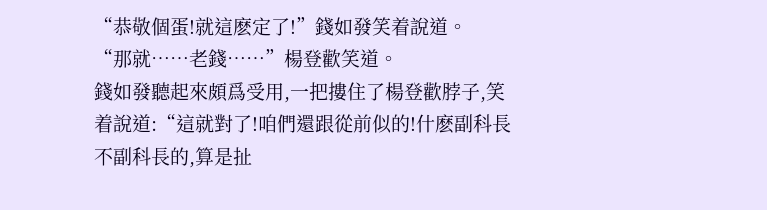“恭敬個蛋!就這麽定了!”錢如發笑着說道。
“那就……老錢……”楊登歡笑道。
錢如發聽起來頗爲受用,一把摟住了楊登歡脖子,笑着說道:“這就對了!咱們還跟從前似的!什麽副科長不副科長的,算是扯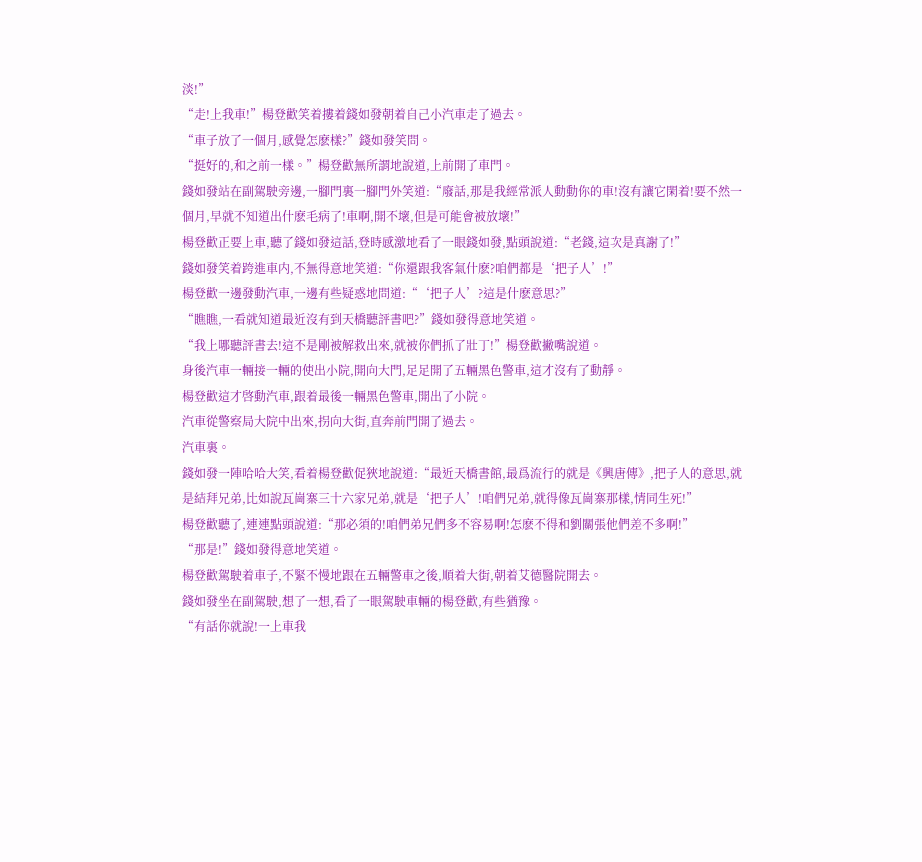淡!”
“走!上我車!”楊登歡笑着摟着錢如發朝着自己小汽車走了過去。
“車子放了一個月,感覺怎麽樣?”錢如發笑問。
“挺好的,和之前一樣。”楊登歡無所謂地說道,上前開了車門。
錢如發站在副駕駛旁邊,一腳門裏一腳門外笑道:“廢話,那是我經常派人動動你的車!沒有讓它閑着!要不然一個月,早就不知道出什麽毛病了!車啊,開不壞,但是可能會被放壞!”
楊登歡正要上車,聽了錢如發這話,登時感激地看了一眼錢如發,點頭說道:“老錢,這次是真謝了!”
錢如發笑着跨進車内,不無得意地笑道:“你還跟我客氣什麽?咱們都是‘把子人’!”
楊登歡一邊發動汽車,一邊有些疑惑地問道:“‘把子人’?這是什麽意思?”
“瞧瞧,一看就知道最近沒有到天橋聽評書吧?”錢如發得意地笑道。
“我上哪聽評書去!這不是剛被解救出來,就被你們抓了壯丁!”楊登歡撇嘴說道。
身後汽車一輛接一輛的使出小院,開向大門,足足開了五輛黑色警車,這才沒有了動靜。
楊登歡這才啓動汽車,跟着最後一輛黑色警車,開出了小院。
汽車從警察局大院中出來,拐向大街,直奔前門開了過去。
汽車裏。
錢如發一陣哈哈大笑,看着楊登歡促狹地說道:“最近天橋書館,最爲流行的就是《興唐傳》,把子人的意思,就是結拜兄弟,比如說瓦崗寨三十六家兄弟,就是‘把子人’!咱們兄弟,就得像瓦崗寨那樣,情同生死!”
楊登歡聽了,連連點頭說道:“那必須的!咱們弟兄們多不容易啊!怎麽不得和劉關張他們差不多啊!”
“那是!”錢如發得意地笑道。
楊登歡駕駛着車子,不緊不慢地跟在五輛警車之後,順着大街,朝着艾德醫院開去。
錢如發坐在副駕駛,想了一想,看了一眼駕駛車輛的楊登歡,有些猶豫。
“有話你就說!一上車我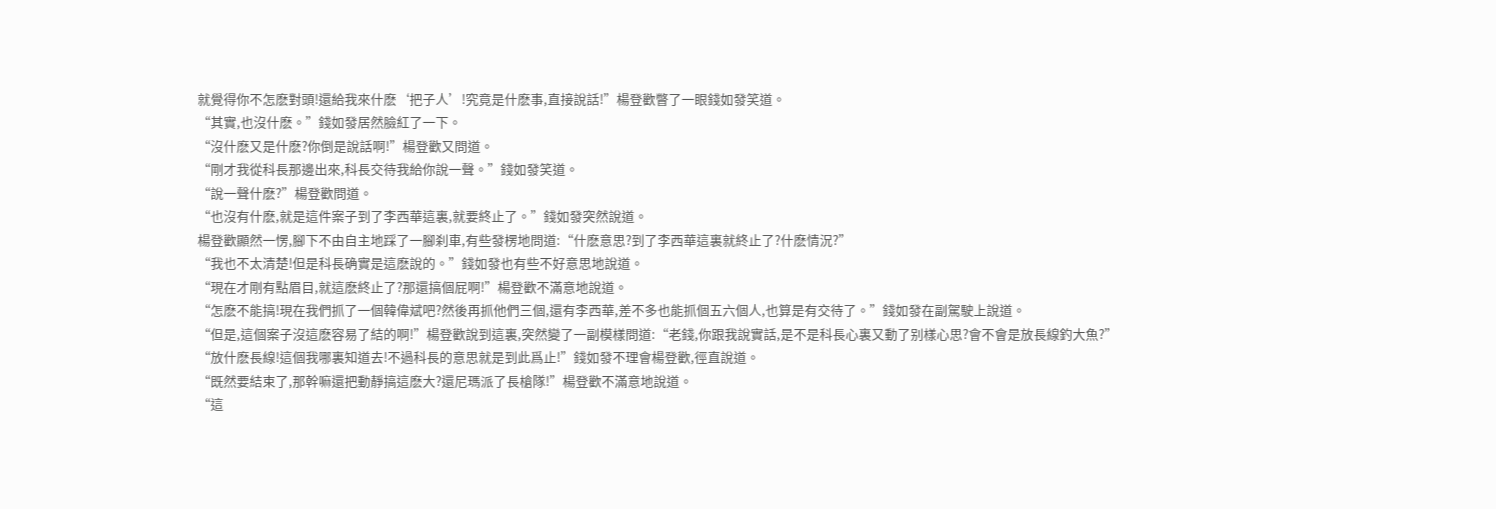就覺得你不怎麽對頭!還給我來什麽‘把子人’!究竟是什麽事,直接說話!”楊登歡瞥了一眼錢如發笑道。
“其實,也沒什麽。”錢如發居然臉紅了一下。
“沒什麽又是什麽?你倒是說話啊!”楊登歡又問道。
“剛才我從科長那邊出來,科長交待我給你說一聲。”錢如發笑道。
“說一聲什麽?”楊登歡問道。
“也沒有什麽,就是這件案子到了李西華這裏,就要終止了。”錢如發突然說道。
楊登歡顯然一愣,腳下不由自主地踩了一腳刹車,有些發楞地問道:“什麽意思?到了李西華這裏就終止了?什麽情況?”
“我也不太清楚!但是科長确實是這麽說的。”錢如發也有些不好意思地說道。
“現在才剛有點眉目,就這麽終止了?那還搞個屁啊!”楊登歡不滿意地說道。
“怎麽不能搞!現在我們抓了一個韓偉斌吧?然後再抓他們三個,還有李西華,差不多也能抓個五六個人,也算是有交待了。”錢如發在副駕駛上說道。
“但是,這個案子沒這麽容易了結的啊!”楊登歡說到這裏,突然變了一副模樣問道:“老錢,你跟我說實話,是不是科長心裏又動了别樣心思?會不會是放長線釣大魚?”
“放什麽長線!這個我哪裏知道去!不過科長的意思就是到此爲止!”錢如發不理會楊登歡,徑直說道。
“既然要結束了,那幹嘛還把動靜搞這麽大?還尼瑪派了長槍隊!”楊登歡不滿意地說道。
“這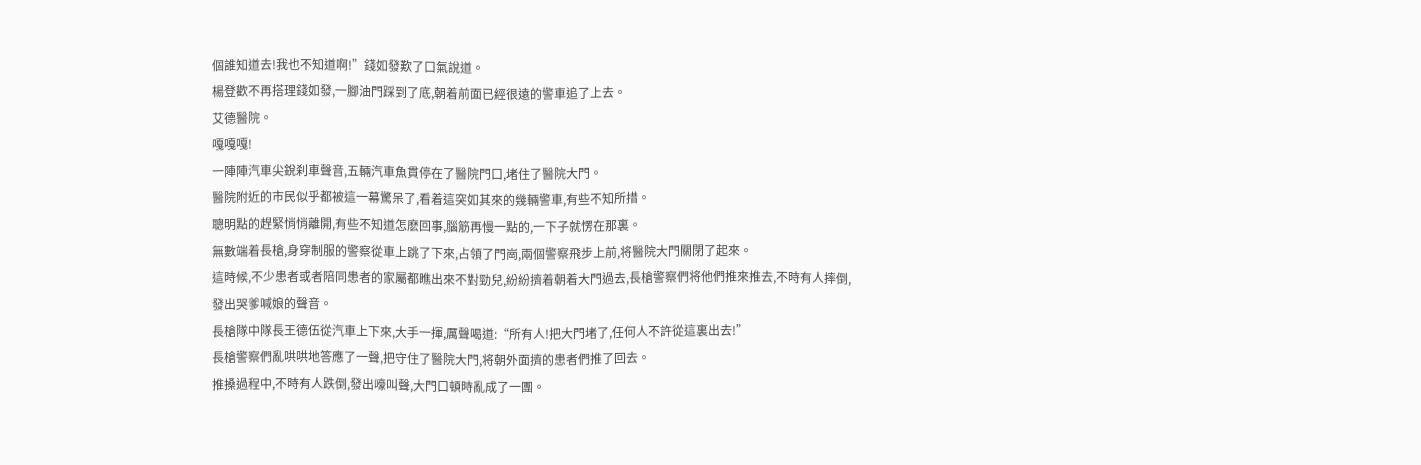個誰知道去!我也不知道啊!”錢如發歎了口氣說道。
楊登歡不再搭理錢如發,一腳油門踩到了底,朝着前面已經很遠的警車追了上去。
艾德醫院。
嘎嘎嘎!
一陣陣汽車尖銳刹車聲音,五輛汽車魚貫停在了醫院門口,堵住了醫院大門。
醫院附近的市民似乎都被這一幕驚呆了,看着這突如其來的幾輛警車,有些不知所措。
聰明點的趕緊悄悄離開,有些不知道怎麽回事,腦筋再慢一點的,一下子就愣在那裏。
無數端着長槍,身穿制服的警察從車上跳了下來,占領了門崗,兩個警察飛步上前,将醫院大門關閉了起來。
這時候,不少患者或者陪同患者的家屬都瞧出來不對勁兒,紛紛擠着朝着大門過去,長槍警察們将他們推來推去,不時有人摔倒,發出哭爹喊娘的聲音。
長槍隊中隊長王德伍從汽車上下來,大手一揮,厲聲喝道:“所有人!把大門堵了,任何人不許從這裏出去!”
長槍警察們亂哄哄地答應了一聲,把守住了醫院大門,将朝外面擠的患者們推了回去。
推搡過程中,不時有人跌倒,發出嚎叫聲,大門口頓時亂成了一團。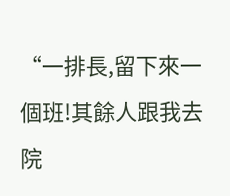“一排長,留下來一個班!其餘人跟我去院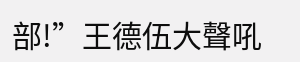部!”王德伍大聲吼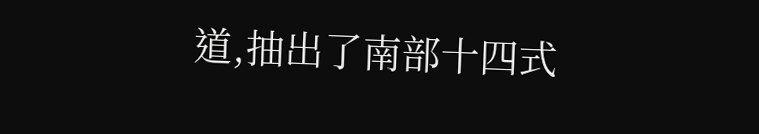道,抽出了南部十四式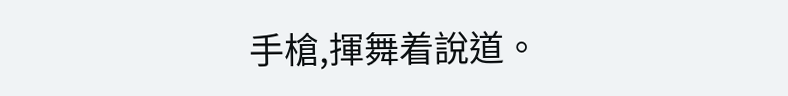手槍,揮舞着說道。